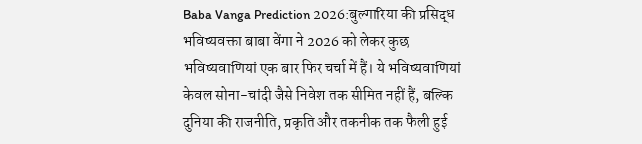Baba Vanga Prediction 2026:बुल्गारिया की प्रसिद्ध भविष्यवक्ता बाबा वेंगा ने 2026 को लेकर कुछ भविष्यवाणियां एक बार फिर चर्चा में हैं। ये भविष्यवाणियां केवल सोना-चांदी जैसे निवेश तक सीमित नहीं हैं, बल्कि दुनिया की राजनीति, प्रकृति और तकनीक तक फैली हुई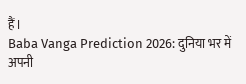हैं।
Baba Vanga Prediction 2026: दुनिया भर में अपनी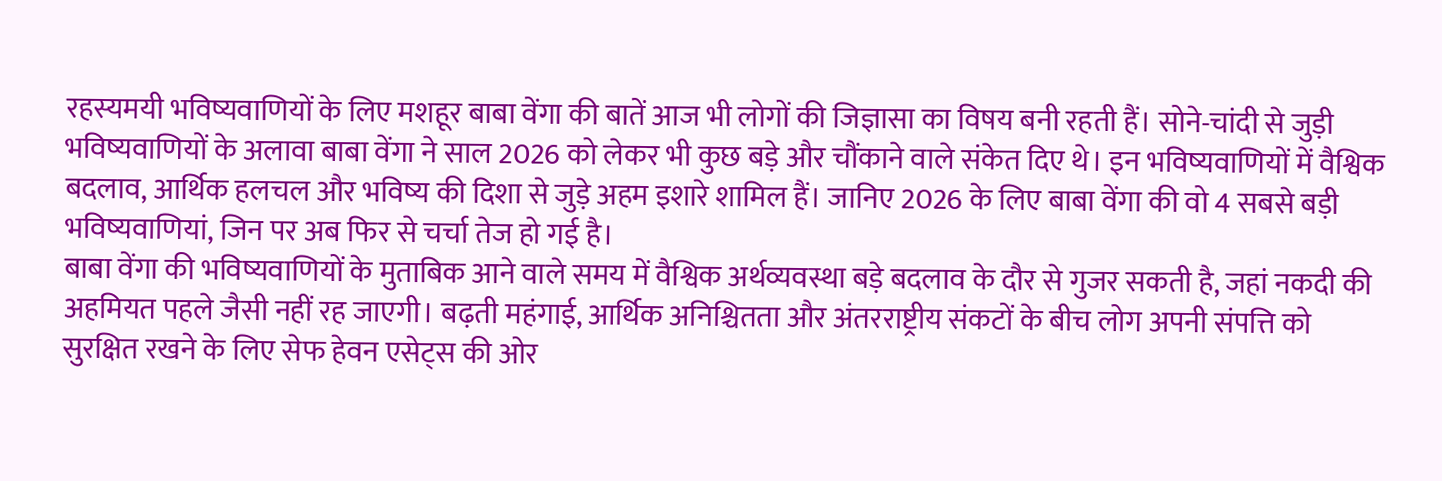रहस्यमयी भविष्यवाणियों के लिए मशहूर बाबा वेंगा की बातें आज भी लोगों की जिज्ञासा का विषय बनी रहती हैं। सोने-चांदी से जुड़ी भविष्यवाणियों के अलावा बाबा वेंगा ने साल 2026 को लेकर भी कुछ बड़े और चौंकाने वाले संकेत दिए थे। इन भविष्यवाणियों में वैश्विक बदलाव, आर्थिक हलचल और भविष्य की दिशा से जुड़े अहम इशारे शामिल हैं। जानिए 2026 के लिए बाबा वेंगा की वो 4 सबसे बड़ी भविष्यवाणियां, जिन पर अब फिर से चर्चा तेज हो गई है।
बाबा वेंगा की भविष्यवाणियों के मुताबिक आने वाले समय में वैश्विक अर्थव्यवस्था बड़े बदलाव के दौर से गुजर सकती है, जहां नकदी की अहमियत पहले जैसी नहीं रह जाएगी। बढ़ती महंगाई, आर्थिक अनिश्चितता और अंतरराष्ट्रीय संकटों के बीच लोग अपनी संपत्ति को सुरक्षित रखने के लिए सेफ हेवन एसेट्स की ओर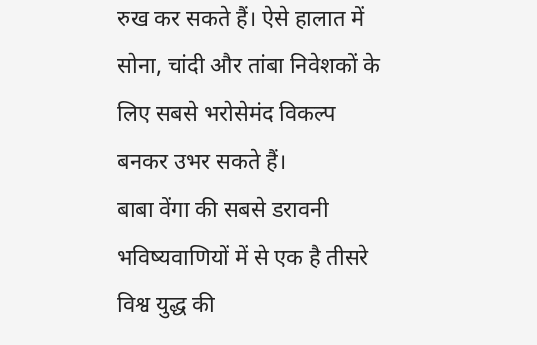रुख कर सकते हैं। ऐसे हालात में सोना, चांदी और तांबा निवेशकों के लिए सबसे भरोसेमंद विकल्प बनकर उभर सकते हैं।
बाबा वेंगा की सबसे डरावनी भविष्यवाणियों में से एक है तीसरे विश्व युद्ध की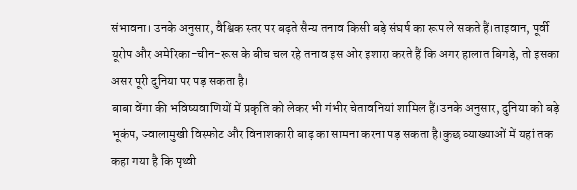संभावना। उनके अनुसार, वैश्विक स्तर पर बढ़ते सैन्य तनाव किसी बड़े संघर्ष का रूप ले सकते हैं।ताइवान, पूर्वी यूरोप और अमेरिका-चीन-रूस के बीच चल रहे तनाव इस ओर इशारा करते हैं कि अगर हालात बिगड़े, तो इसका असर पूरी दुनिया पर पड़ सकता है।
बाबा वेंगा की भविष्यवाणियों में प्रकृति को लेकर भी गंभीर चेतावनियां शामिल हैं।उनके अनुसार, दुनिया को बड़े भूकंप, ज्वालामुखी विस्फोट और विनाशकारी बाढ़ का सामना करना पड़ सकता है।कुछ व्याख्याओं में यहां तक कहा गया है कि पृथ्वी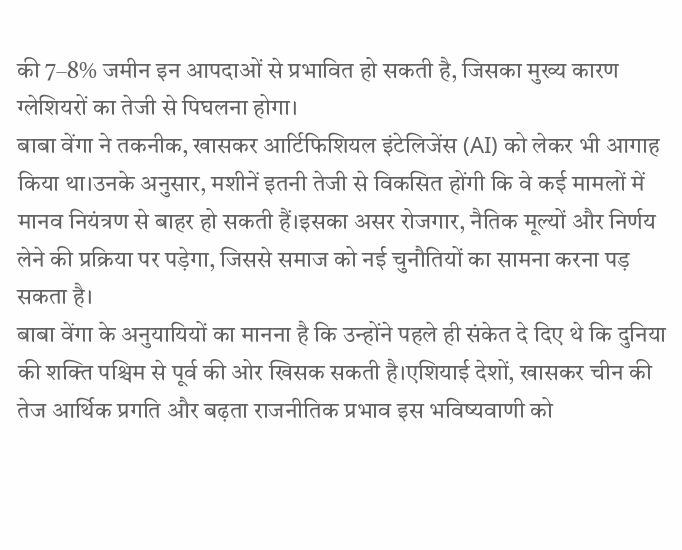की 7–8% जमीन इन आपदाओं से प्रभावित हो सकती है, जिसका मुख्य कारण ग्लेशियरों का तेजी से पिघलना होगा।
बाबा वेंगा ने तकनीक, खासकर आर्टिफिशियल इंटेलिजेंस (AI) को लेकर भी आगाह किया था।उनके अनुसार, मशीनें इतनी तेजी से विकसित होंगी कि वे कई मामलों में मानव नियंत्रण से बाहर हो सकती हैं।इसका असर रोजगार, नैतिक मूल्यों और निर्णय लेने की प्रक्रिया पर पड़ेगा, जिससे समाज को नई चुनौतियों का सामना करना पड़ सकता है।
बाबा वेंगा के अनुयायियों का मानना है कि उन्होंने पहले ही संकेत दे दिए थे कि दुनिया की शक्ति पश्चिम से पूर्व की ओर खिसक सकती है।एशियाई देशों, खासकर चीन की तेज आर्थिक प्रगति और बढ़ता राजनीतिक प्रभाव इस भविष्यवाणी को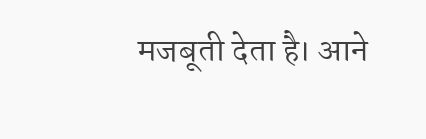मजबूती देता है। आने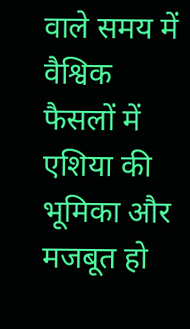वाले समय में वैश्विक फैसलों में एशिया की भूमिका और मजबूत हो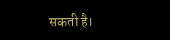सकती है।